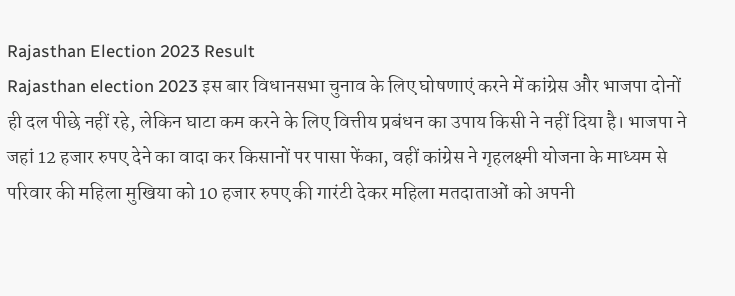Rajasthan Election 2023 Result
Rajasthan election 2023 इस बार विधानसभा चुनाव के लिए घोषणाएं करने में कांग्रेस और भाजपा दोनों ही दल पीछे नहीं रहे, लेकिन घाटा कम करने के लिए वित्तीय प्रबंधन का उपाय किसी ने नहीं दिया है। भाजपा ने जहां 12 हजार रुपए देने का वादा कर किसानों पर पासा फेंका, वहीं कांग्रेस ने गृहलक्ष्मी योजना के माध्यम से परिवार की महिला मुखिया को 10 हजार रुपए की गारंटी देकर महिला मतदाताओं को अपनी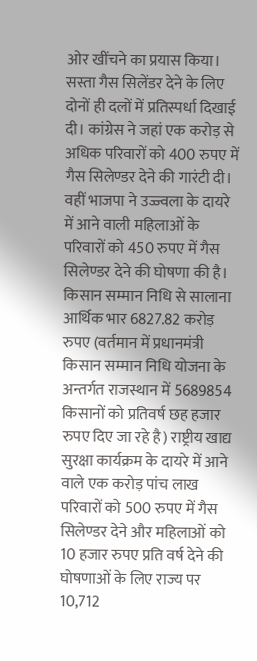ओर खींचने का प्रयास किया। सस्ता गैस सिलेंडर देने के लिए दोनों ही दलों में प्रतिस्पर्धा दिखाई दी। कांग्रेस ने जहां एक करोड़ से अधिक परिवारों को 400 रुपए में गैस सिलेण्डर देने की गारंटी दी।
वहीं भाजपा ने उज्ज्वला के दायरे में आने वाली महिलाओं के परिवारों को 450 रुपए में गैस सिलेण्डर देने की घोषणा की है। किसान सम्मान निधि से सालाना आर्थिक भार 6827.82 करोड़ रुपए (वर्तमान में प्रधानमंत्री किसान सम्मान निधि योजना के अन्तर्गत राजस्थान में 5689854 किसानों को प्रतिवर्ष छह हजार रुपए दिए जा रहे है) राष्ट्रीय खाद्य सुरक्षा कार्यक्रम के दायरे में आने वाले एक करोड़ पांच लाख परिवारों को 500 रुपए में गैस सिलेण्डर देने और महिलाओं को 10 हजार रुपए प्रति वर्ष देने की घोषणाओं के लिए राज्य पर 10,712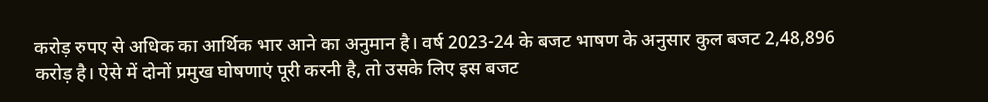करोड़ रुपए से अधिक का आर्थिक भार आने का अनुमान है। वर्ष 2023-24 के बजट भाषण के अनुसार कुल बजट 2,48,896 करोड़ है। ऐसे में दोनों प्रमुख घोषणाएं पूरी करनी है, तो उसके लिए इस बजट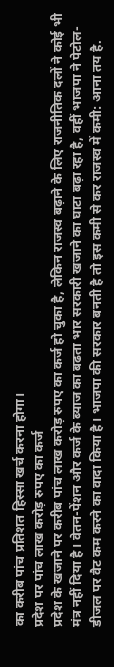का करीब पांच प्रतिशत हिस्सा खर्च करना होगा।
प्रदेश पर पांच लाख करोड़ रुपए का कर्ज
प्रदेश के खजाने पर करीब पांच लाख करोड़ रुपए का कर्ज हो चुका है, लेकिन राजस्व बढ़ाने के लिए राजनीतिक दलों ने कोई भी मंत्र नहीं दिया है। वेतन-पेंशन और कर्ज के ब्याज का बढता भार सरकारी खजाने का घाटा बढ़ा रहा है, वहीं भाजपा ने पेटोल-डीजल पर वैट कम करने का वादा किया है। भाजपा की सरकार बनती है तो इस कमी से कर राजस्व में कमी: आना तय है.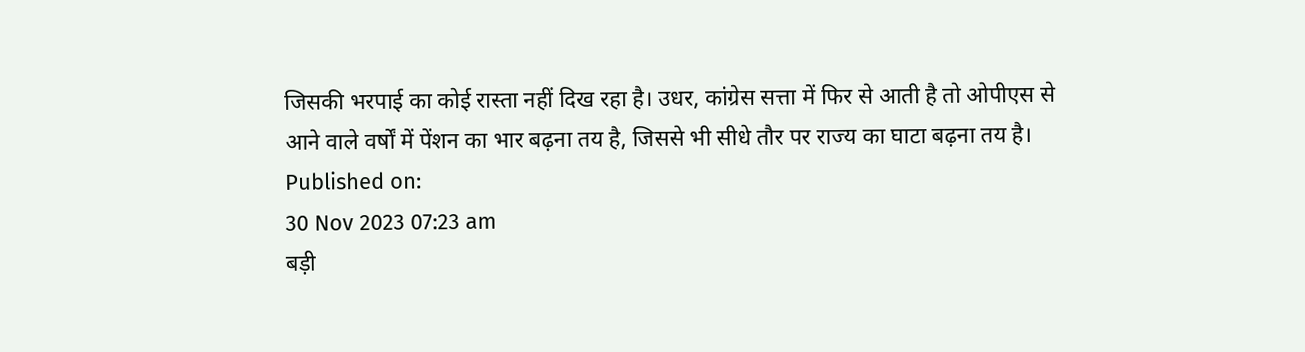जिसकी भरपाई का कोई रास्ता नहीं दिख रहा है। उधर, कांग्रेस सत्ता में फिर से आती है तो ओपीएस से आने वाले वर्षों में पेंशन का भार बढ़ना तय है, जिससे भी सीधे तौर पर राज्य का घाटा बढ़ना तय है।
Published on:
30 Nov 2023 07:23 am
बड़ी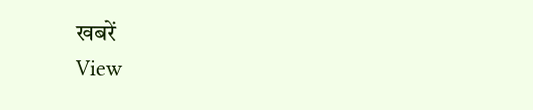खबरें
View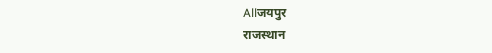Allजयपुर
राजस्थान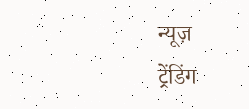न्यूज़
ट्रेंडिंग